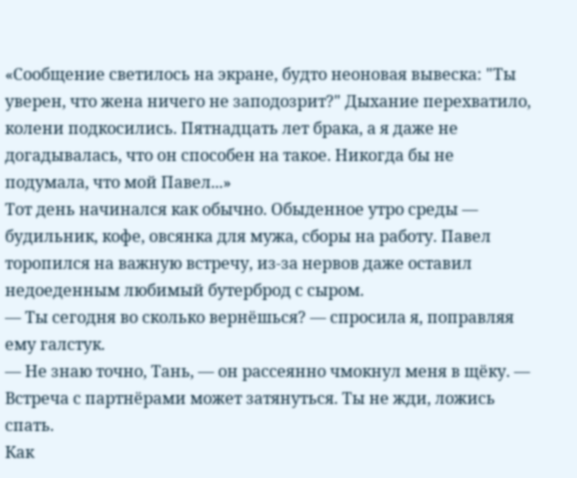«Сообщение светилось на экране, будто неоновая вывеска: "Ты уверен, что жена ничего не заподозрит?" Дыхание перехватило, колени подкосились. Пятнадцать лет брака, а я даже не догадывалась, что он способен на такое. Никогда бы не подумала, что мой Павел...»
Тот день начинался как обычно. Обыденное утро среды — будильник, кофе, овсянка для мужа, сборы на работу. Павел торопился на важную встречу, из-за нервов даже оставил недоеденным любимый бутерброд с сыром.
— Ты сегодня во сколько вернёшься? — спросила я, поправляя ему галстук.
— Не знаю точно, Тань, — он рассеянно чмокнул меня в щёку. — Встреча с партнёрами может затянуться. Ты не жди, ложись спать.
Как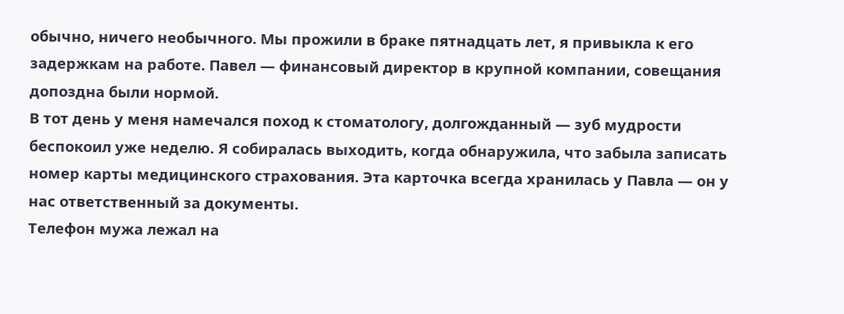обычно, ничего необычного. Мы прожили в браке пятнадцать лет, я привыкла к его задержкам на работе. Павел — финансовый директор в крупной компании, совещания допоздна были нормой.
В тот день у меня намечался поход к стоматологу, долгожданный — зуб мудрости беспокоил уже неделю. Я собиралась выходить, когда обнаружила, что забыла записать номер карты медицинского страхования. Эта карточка всегда хранилась у Павла — он у нас ответственный за документы.
Телефон мужа лежал на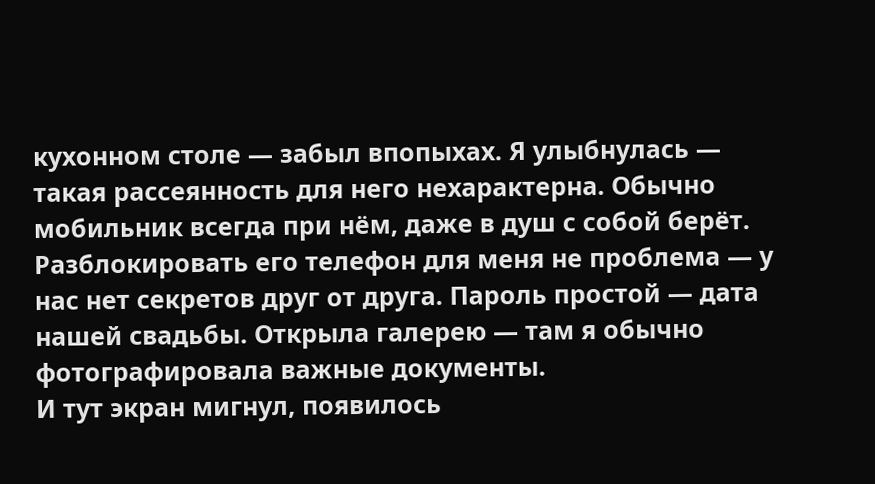кухонном столе — забыл впопыхах. Я улыбнулась — такая рассеянность для него нехарактерна. Обычно мобильник всегда при нём, даже в душ с собой берёт.
Разблокировать его телефон для меня не проблема — у нас нет секретов друг от друга. Пароль простой — дата нашей свадьбы. Открыла галерею — там я обычно фотографировала важные документы.
И тут экран мигнул, появилось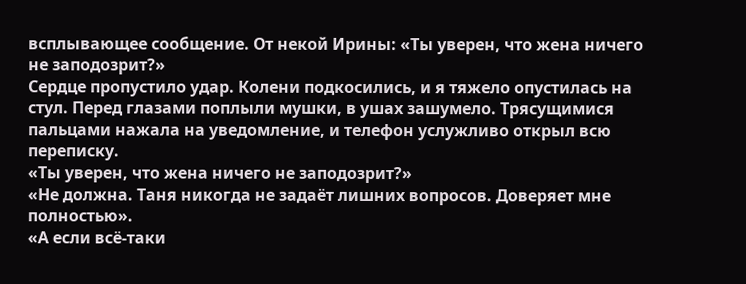всплывающее сообщение. От некой Ирины: «Ты уверен, что жена ничего не заподозрит?»
Сердце пропустило удар. Колени подкосились, и я тяжело опустилась на стул. Перед глазами поплыли мушки, в ушах зашумело. Трясущимися пальцами нажала на уведомление, и телефон услужливо открыл всю переписку.
«Ты уверен, что жена ничего не заподозрит?»
«Не должна. Таня никогда не задаёт лишних вопросов. Доверяет мне полностью».
«А если всё-таки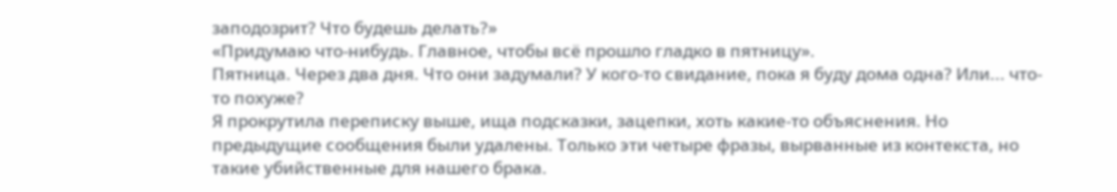заподозрит? Что будешь делать?»
«Придумаю что-нибудь. Главное, чтобы всё прошло гладко в пятницу».
Пятница. Через два дня. Что они задумали? У кого-то свидание, пока я буду дома одна? Или... что-то похуже?
Я прокрутила переписку выше, ища подсказки, зацепки, хоть какие-то объяснения. Но предыдущие сообщения были удалены. Только эти четыре фразы, вырванные из контекста, но такие убийственные для нашего брака.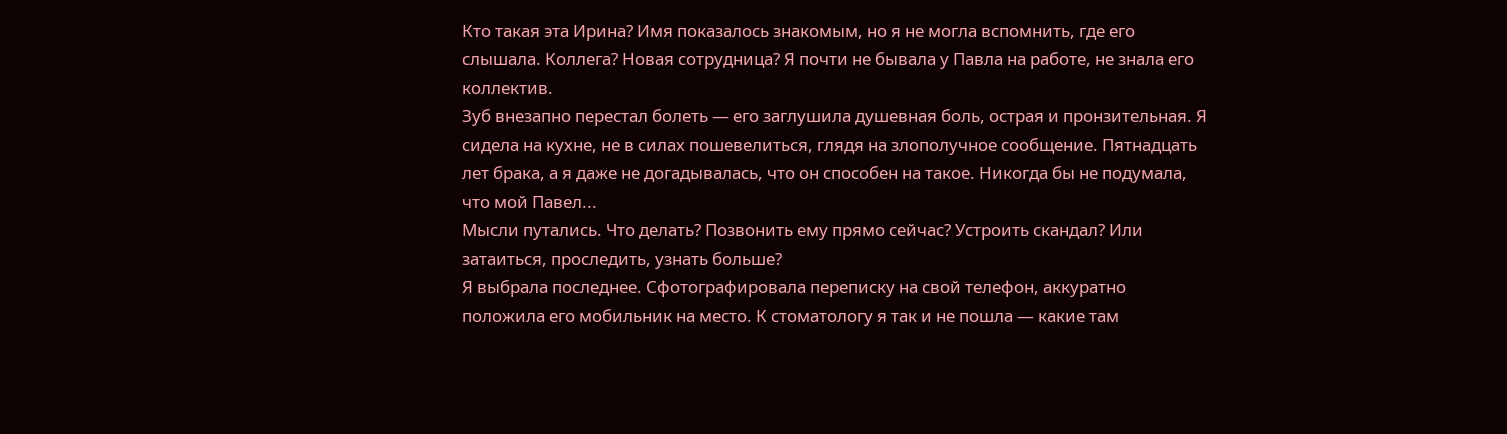Кто такая эта Ирина? Имя показалось знакомым, но я не могла вспомнить, где его слышала. Коллега? Новая сотрудница? Я почти не бывала у Павла на работе, не знала его коллектив.
Зуб внезапно перестал болеть — его заглушила душевная боль, острая и пронзительная. Я сидела на кухне, не в силах пошевелиться, глядя на злополучное сообщение. Пятнадцать лет брака, а я даже не догадывалась, что он способен на такое. Никогда бы не подумала, что мой Павел...
Мысли путались. Что делать? Позвонить ему прямо сейчас? Устроить скандал? Или затаиться, проследить, узнать больше?
Я выбрала последнее. Сфотографировала переписку на свой телефон, аккуратно положила его мобильник на место. К стоматологу я так и не пошла — какие там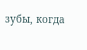зубы, когда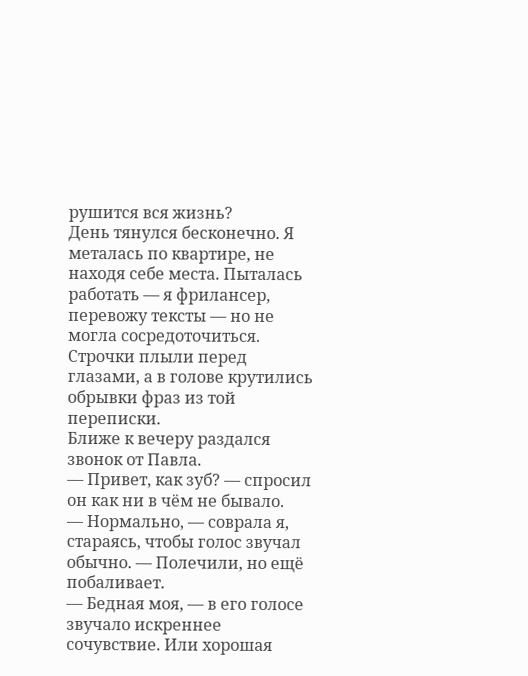рушится вся жизнь?
День тянулся бесконечно. Я металась по квартире, не находя себе места. Пыталась работать — я фрилансер, перевожу тексты — но не могла сосредоточиться. Строчки плыли перед глазами, а в голове крутились обрывки фраз из той переписки.
Ближе к вечеру раздался звонок от Павла.
— Привет, как зуб? — спросил он как ни в чём не бывало.
— Нормально, — соврала я, стараясь, чтобы голос звучал обычно. — Полечили, но ещё побаливает.
— Бедная моя, — в его голосе звучало искреннее сочувствие. Или хорошая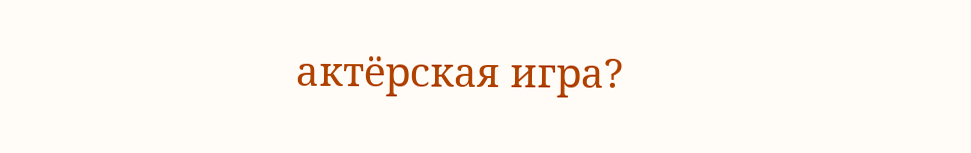актёрская игра?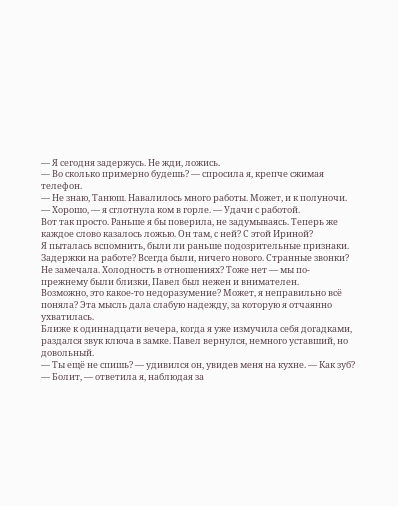— Я сегодня задержусь. Не жди, ложись.
— Во сколько примерно будешь? — спросила я, крепче сжимая телефон.
— Не знаю, Танюш. Навалилось много работы. Может, и к полуночи.
— Хорошо, — я сглотнула ком в горле. — Удачи с работой.
Вот так просто. Раньше я бы поверила, не задумываясь. Теперь же каждое слово казалось ложью. Он там, с ней? С этой Ириной?
Я пыталась вспомнить, были ли раньше подозрительные признаки. Задержки на работе? Всегда были, ничего нового. Странные звонки? Не замечала. Холодность в отношениях? Тоже нет — мы по-прежнему были близки, Павел был нежен и внимателен.
Возможно, это какое-то недоразумение? Может, я неправильно всё поняла? Эта мысль дала слабую надежду, за которую я отчаянно ухватилась.
Ближе к одиннадцати вечера, когда я уже измучила себя догадками, раздался звук ключа в замке. Павел вернулся, немного уставший, но довольный.
— Ты ещё не спишь? — удивился он, увидев меня на кухне. — Как зуб?
— Болит, — ответила я, наблюдая за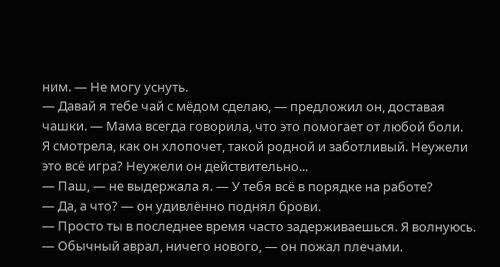ним. — Не могу уснуть.
— Давай я тебе чай с мёдом сделаю, — предложил он, доставая чашки. — Мама всегда говорила, что это помогает от любой боли.
Я смотрела, как он хлопочет, такой родной и заботливый. Неужели это всё игра? Неужели он действительно...
— Паш, — не выдержала я. — У тебя всё в порядке на работе?
— Да, а что? — он удивлённо поднял брови.
— Просто ты в последнее время часто задерживаешься. Я волнуюсь.
— Обычный аврал, ничего нового, — он пожал плечами.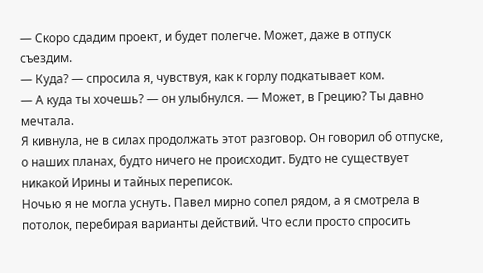— Скоро сдадим проект, и будет полегче. Может, даже в отпуск съездим.
— Куда? — спросила я, чувствуя, как к горлу подкатывает ком.
— А куда ты хочешь? — он улыбнулся. — Может, в Грецию? Ты давно мечтала.
Я кивнула, не в силах продолжать этот разговор. Он говорил об отпуске, о наших планах, будто ничего не происходит. Будто не существует никакой Ирины и тайных переписок.
Ночью я не могла уснуть. Павел мирно сопел рядом, а я смотрела в потолок, перебирая варианты действий. Что если просто спросить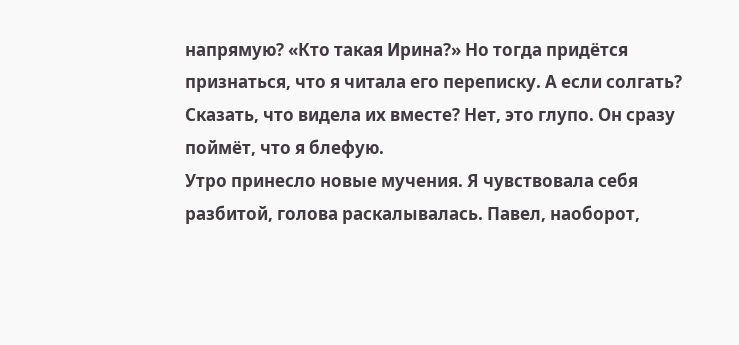напрямую? «Кто такая Ирина?» Но тогда придётся признаться, что я читала его переписку. А если солгать? Сказать, что видела их вместе? Нет, это глупо. Он сразу поймёт, что я блефую.
Утро принесло новые мучения. Я чувствовала себя разбитой, голова раскалывалась. Павел, наоборот,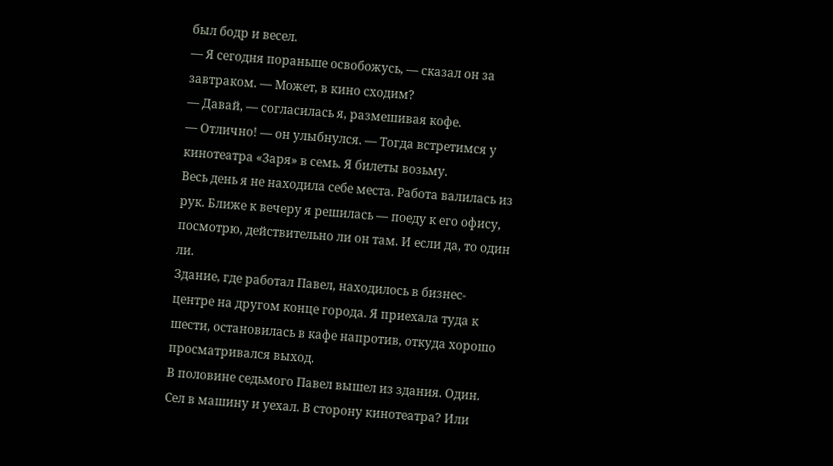был бодр и весел.
— Я сегодня пораньше освобожусь, — сказал он за завтраком. — Может, в кино сходим?
— Давай, — согласилась я, размешивая кофе.
— Отлично! — он улыбнулся. — Тогда встретимся у кинотеатра «Заря» в семь. Я билеты возьму.
Весь день я не находила себе места. Работа валилась из рук. Ближе к вечеру я решилась — поеду к его офису, посмотрю, действительно ли он там. И если да, то один ли.
Здание, где работал Павел, находилось в бизнес-центре на другом конце города. Я приехала туда к шести, остановилась в кафе напротив, откуда хорошо просматривался выход.
В половине седьмого Павел вышел из здания. Один. Сел в машину и уехал. В сторону кинотеатра? Или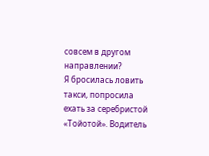совсем в другом направлении?
Я бросилась ловить такси, попросила ехать за серебристой «Тойотой». Водитель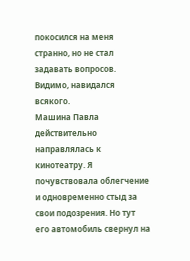покосился на меня странно, но не стал задавать вопросов. Видимо, навидался всякого.
Машина Павла действительно направлялась к кинотеатру. Я почувствовала облегчение и одновременно стыд за свои подозрения. Но тут его автомобиль свернул на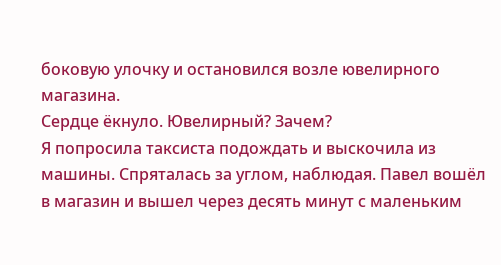боковую улочку и остановился возле ювелирного магазина.
Сердце ёкнуло. Ювелирный? Зачем?
Я попросила таксиста подождать и выскочила из машины. Спряталась за углом, наблюдая. Павел вошёл в магазин и вышел через десять минут с маленьким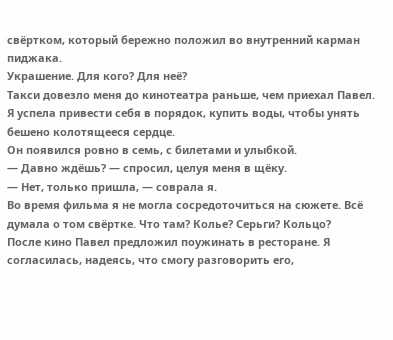свёртком, который бережно положил во внутренний карман пиджака.
Украшение. Для кого? Для неё?
Такси довезло меня до кинотеатра раньше, чем приехал Павел. Я успела привести себя в порядок, купить воды, чтобы унять бешено колотящееся сердце.
Он появился ровно в семь, с билетами и улыбкой.
— Давно ждёшь? — спросил, целуя меня в щёку.
— Нет, только пришла, — соврала я.
Во время фильма я не могла сосредоточиться на сюжете. Всё думала о том свёртке. Что там? Колье? Серьги? Кольцо?
После кино Павел предложил поужинать в ресторане. Я согласилась, надеясь, что смогу разговорить его,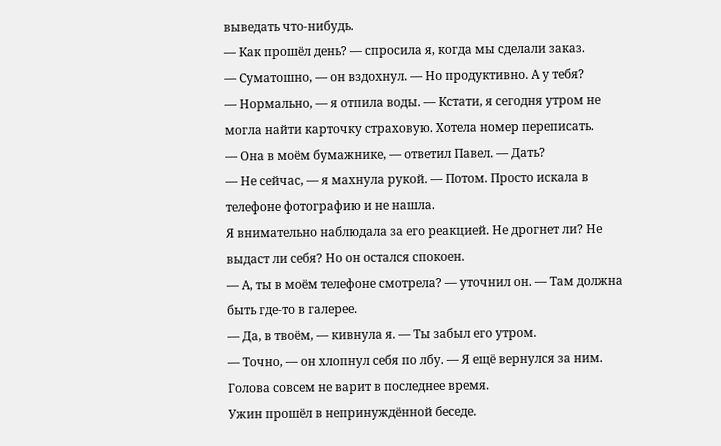выведать что-нибудь.
— Как прошёл день? — спросила я, когда мы сделали заказ.
— Суматошно, — он вздохнул. — Но продуктивно. А у тебя?
— Нормально, — я отпила воды. — Кстати, я сегодня утром не могла найти карточку страховую. Хотела номер переписать.
— Она в моём бумажнике, — ответил Павел. — Дать?
— Не сейчас, — я махнула рукой. — Потом. Просто искала в телефоне фотографию и не нашла.
Я внимательно наблюдала за его реакцией. Не дрогнет ли? Не выдаст ли себя? Но он остался спокоен.
— А, ты в моём телефоне смотрела? — уточнил он. — Там должна быть где-то в галерее.
— Да, в твоём, — кивнула я. — Ты забыл его утром.
— Точно, — он хлопнул себя по лбу. — Я ещё вернулся за ним. Голова совсем не варит в последнее время.
Ужин прошёл в непринуждённой беседе.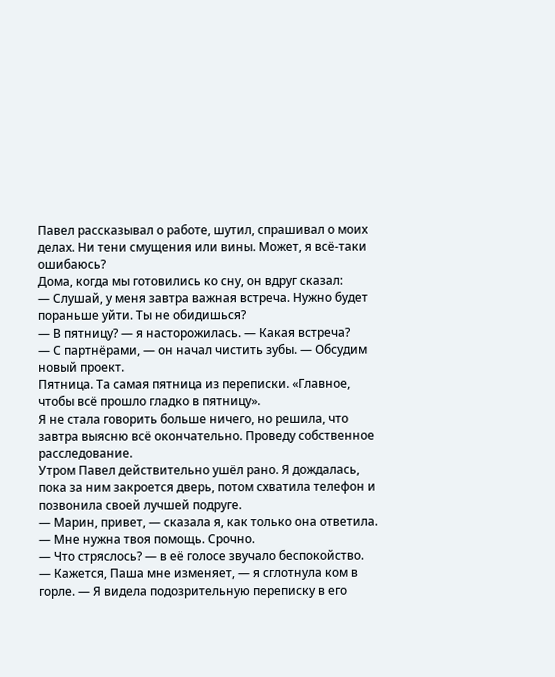Павел рассказывал о работе, шутил, спрашивал о моих делах. Ни тени смущения или вины. Может, я всё-таки ошибаюсь?
Дома, когда мы готовились ко сну, он вдруг сказал:
— Слушай, у меня завтра важная встреча. Нужно будет пораньше уйти. Ты не обидишься?
— В пятницу? — я насторожилась. — Какая встреча?
— С партнёрами, — он начал чистить зубы. — Обсудим новый проект.
Пятница. Та самая пятница из переписки. «Главное, чтобы всё прошло гладко в пятницу».
Я не стала говорить больше ничего, но решила, что завтра выясню всё окончательно. Проведу собственное расследование.
Утром Павел действительно ушёл рано. Я дождалась, пока за ним закроется дверь, потом схватила телефон и позвонила своей лучшей подруге.
— Марин, привет, — сказала я, как только она ответила. — Мне нужна твоя помощь. Срочно.
— Что стряслось? — в её голосе звучало беспокойство.
— Кажется, Паша мне изменяет, — я сглотнула ком в горле. — Я видела подозрительную переписку в его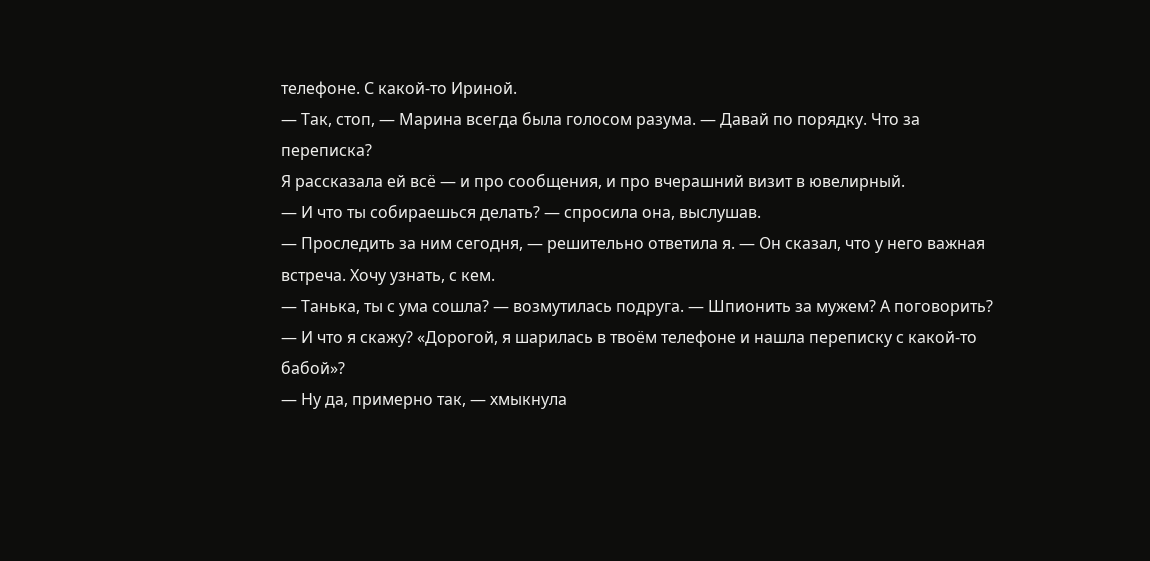телефоне. С какой-то Ириной.
— Так, стоп, — Марина всегда была голосом разума. — Давай по порядку. Что за переписка?
Я рассказала ей всё — и про сообщения, и про вчерашний визит в ювелирный.
— И что ты собираешься делать? — спросила она, выслушав.
— Проследить за ним сегодня, — решительно ответила я. — Он сказал, что у него важная встреча. Хочу узнать, с кем.
— Танька, ты с ума сошла? — возмутилась подруга. — Шпионить за мужем? А поговорить?
— И что я скажу? «Дорогой, я шарилась в твоём телефоне и нашла переписку с какой-то бабой»?
— Ну да, примерно так, — хмыкнула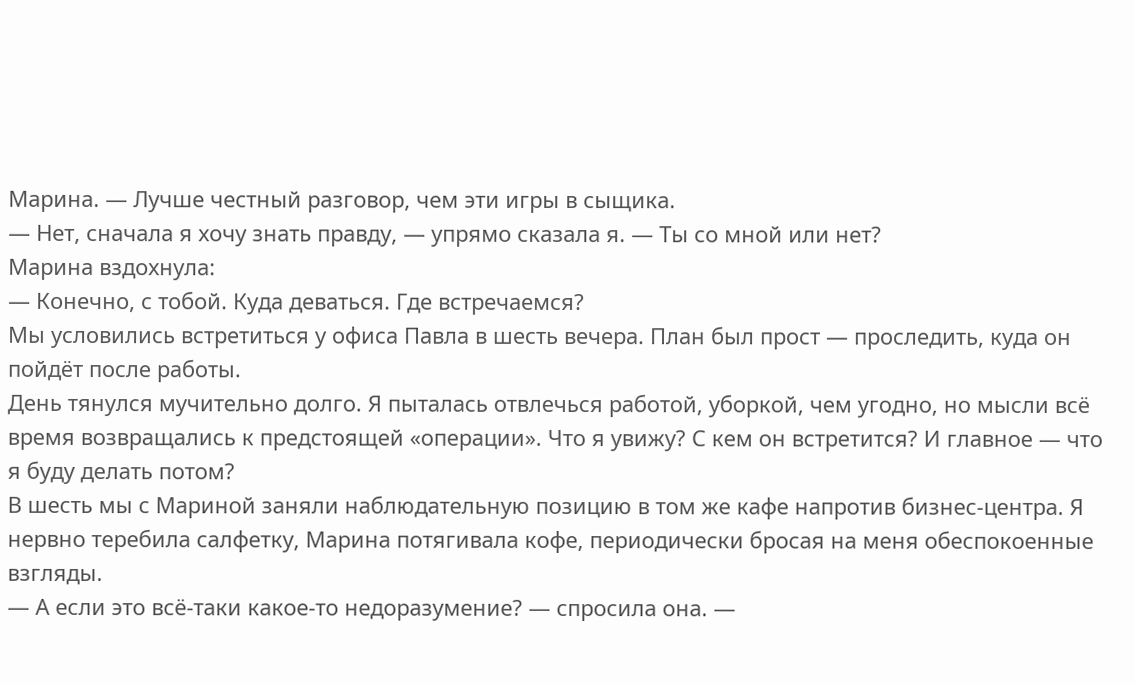Марина. — Лучше честный разговор, чем эти игры в сыщика.
— Нет, сначала я хочу знать правду, — упрямо сказала я. — Ты со мной или нет?
Марина вздохнула:
— Конечно, с тобой. Куда деваться. Где встречаемся?
Мы условились встретиться у офиса Павла в шесть вечера. План был прост — проследить, куда он пойдёт после работы.
День тянулся мучительно долго. Я пыталась отвлечься работой, уборкой, чем угодно, но мысли всё время возвращались к предстоящей «операции». Что я увижу? С кем он встретится? И главное — что я буду делать потом?
В шесть мы с Мариной заняли наблюдательную позицию в том же кафе напротив бизнес-центра. Я нервно теребила салфетку, Марина потягивала кофе, периодически бросая на меня обеспокоенные взгляды.
— А если это всё-таки какое-то недоразумение? — спросила она. —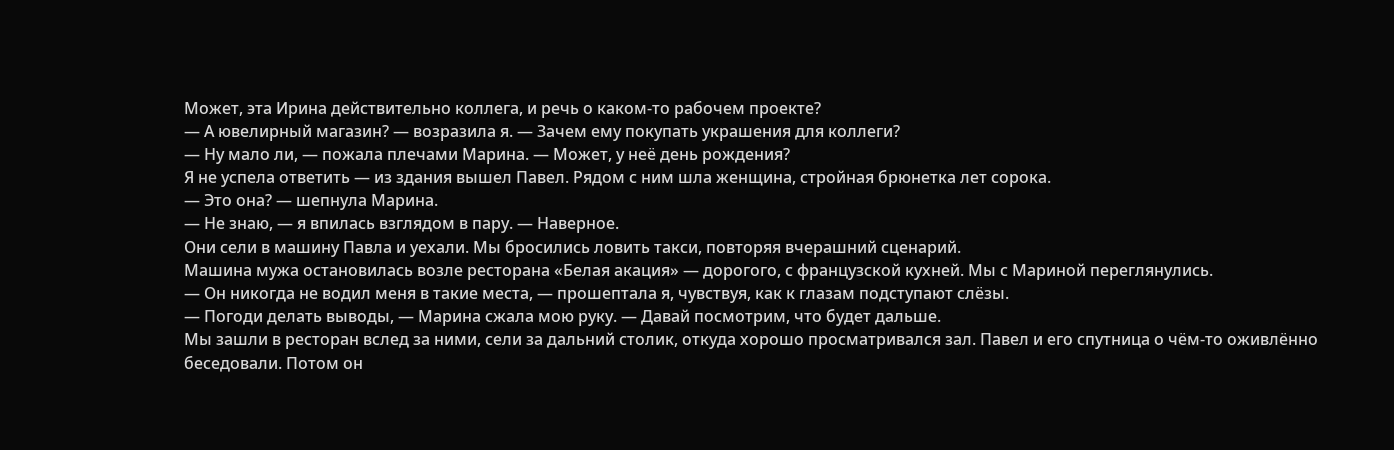Может, эта Ирина действительно коллега, и речь о каком-то рабочем проекте?
— А ювелирный магазин? — возразила я. — Зачем ему покупать украшения для коллеги?
— Ну мало ли, — пожала плечами Марина. — Может, у неё день рождения?
Я не успела ответить — из здания вышел Павел. Рядом с ним шла женщина, стройная брюнетка лет сорока.
— Это она? — шепнула Марина.
— Не знаю, — я впилась взглядом в пару. — Наверное.
Они сели в машину Павла и уехали. Мы бросились ловить такси, повторяя вчерашний сценарий.
Машина мужа остановилась возле ресторана «Белая акация» — дорогого, с французской кухней. Мы с Мариной переглянулись.
— Он никогда не водил меня в такие места, — прошептала я, чувствуя, как к глазам подступают слёзы.
— Погоди делать выводы, — Марина сжала мою руку. — Давай посмотрим, что будет дальше.
Мы зашли в ресторан вслед за ними, сели за дальний столик, откуда хорошо просматривался зал. Павел и его спутница о чём-то оживлённо беседовали. Потом он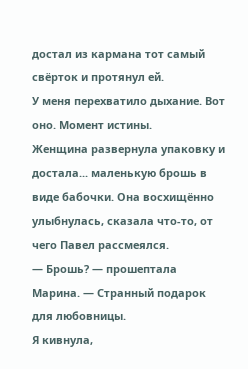достал из кармана тот самый свёрток и протянул ей.
У меня перехватило дыхание. Вот оно. Момент истины.
Женщина развернула упаковку и достала... маленькую брошь в виде бабочки. Она восхищённо улыбнулась, сказала что-то, от чего Павел рассмеялся.
— Брошь? — прошептала Марина. — Странный подарок для любовницы.
Я кивнула,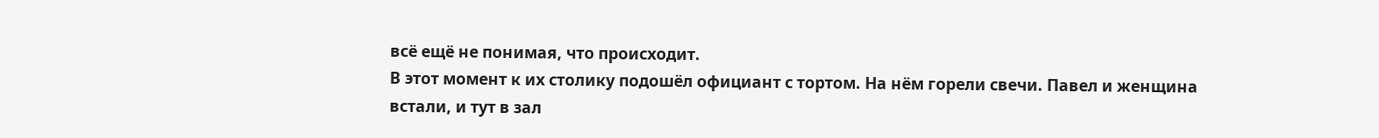всё ещё не понимая, что происходит.
В этот момент к их столику подошёл официант с тортом. На нём горели свечи. Павел и женщина встали, и тут в зал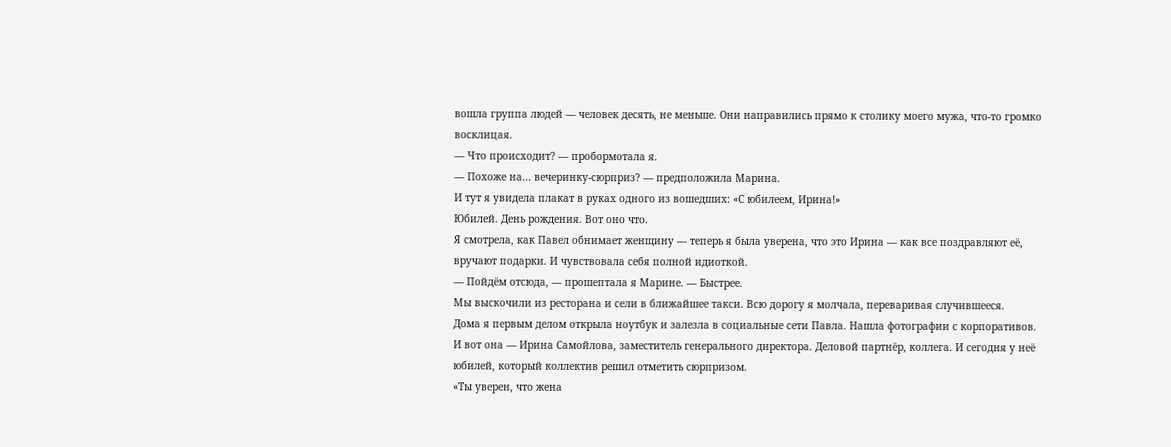вошла группа людей — человек десять, не меньше. Они направились прямо к столику моего мужа, что-то громко восклицая.
— Что происходит? — пробормотала я.
— Похоже на... вечеринку-сюрприз? — предположила Марина.
И тут я увидела плакат в руках одного из вошедших: «С юбилеем, Ирина!»
Юбилей. День рождения. Вот оно что.
Я смотрела, как Павел обнимает женщину — теперь я была уверена, что это Ирина — как все поздравляют её, вручают подарки. И чувствовала себя полной идиоткой.
— Пойдём отсюда, — прошептала я Марине. — Быстрее.
Мы выскочили из ресторана и сели в ближайшее такси. Всю дорогу я молчала, переваривая случившееся.
Дома я первым делом открыла ноутбук и залезла в социальные сети Павла. Нашла фотографии с корпоративов. И вот она — Ирина Самойлова, заместитель генерального директора. Деловой партнёр, коллега. И сегодня у неё юбилей, который коллектив решил отметить сюрпризом.
«Ты уверен, что жена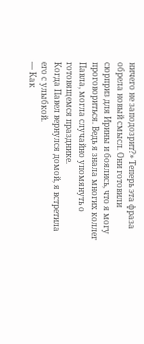ничего не заподозрит?» Теперь эта фраза обрела новый смысл. Они готовили сюрприз для Ирины и боялись, что я могу проговориться. Ведь я знала многих коллег Павла, могла случайно упомянуть о готовящемся празднике.
Когда Павел вернулся домой, я встретила его с улыбкой.
— Как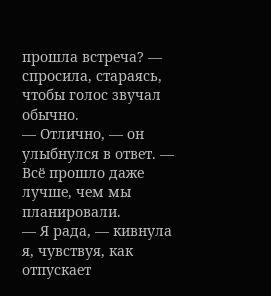прошла встреча? — спросила, стараясь, чтобы голос звучал обычно.
— Отлично, — он улыбнулся в ответ. — Всё прошло даже лучше, чем мы планировали.
— Я рада, — кивнула я, чувствуя, как отпускает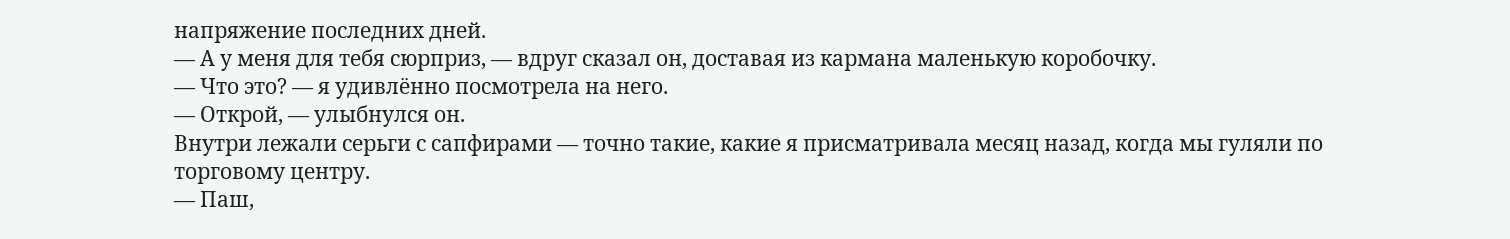напряжение последних дней.
— А у меня для тебя сюрприз, — вдруг сказал он, доставая из кармана маленькую коробочку.
— Что это? — я удивлённо посмотрела на него.
— Открой, — улыбнулся он.
Внутри лежали серьги с сапфирами — точно такие, какие я присматривала месяц назад, когда мы гуляли по торговому центру.
— Паш,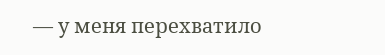— у меня перехватило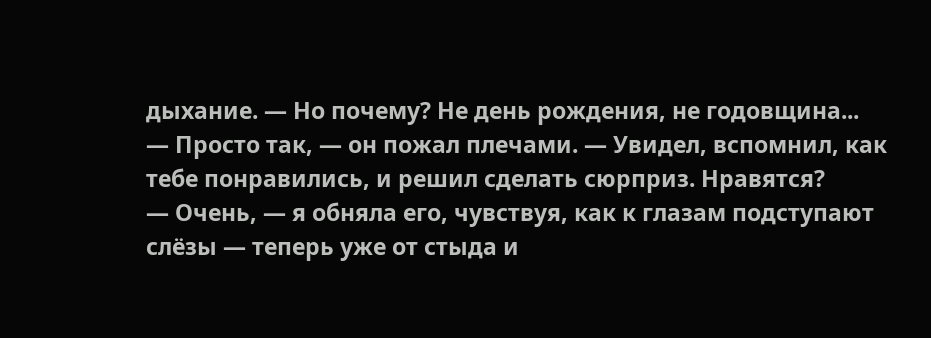дыхание. — Но почему? Не день рождения, не годовщина...
— Просто так, — он пожал плечами. — Увидел, вспомнил, как тебе понравились, и решил сделать сюрприз. Нравятся?
— Очень, — я обняла его, чувствуя, как к глазам подступают слёзы — теперь уже от стыда и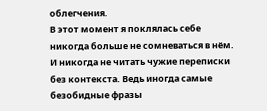облегчения.
В этот момент я поклялась себе никогда больше не сомневаться в нём. И никогда не читать чужие переписки без контекста. Ведь иногда самые безобидные фразы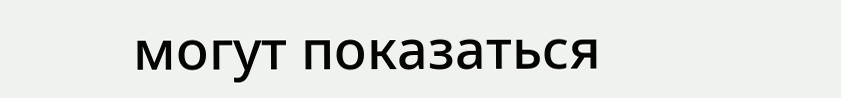могут показаться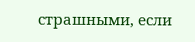страшными, если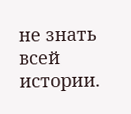не знать всей истории.